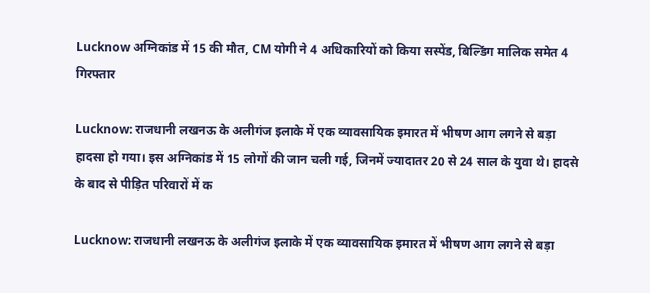Lucknow अग्निकांड में 15 की मौत, CM योगी ने 4 अधिकारियों को किया सस्पेंड, बिल्डिंग मालिक समेत 4 गिरफ्तार

Lucknow: राजधानी लखनऊ के अलीगंज इलाके में एक व्यावसायिक इमारत में भीषण आग लगने से बड़ा हादसा हो गया। इस अग्निकांड में 15 लोगों की जान चली गई, जिनमें ज्यादातर 20 से 24 साल के युवा थे। हादसे के बाद से पीड़ित परिवारों में क

Lucknow: राजधानी लखनऊ के अलीगंज इलाके में एक व्यावसायिक इमारत में भीषण आग लगने से बड़ा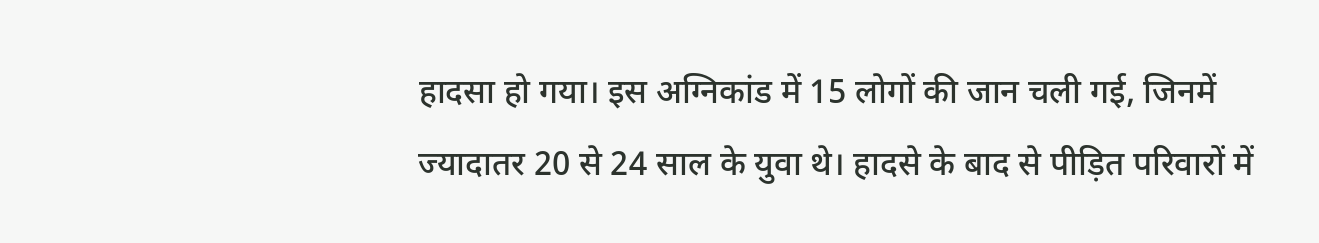हादसा हो गया। इस अग्निकांड में 15 लोगों की जान चली गई, जिनमें ज्यादातर 20 से 24 साल के युवा थे। हादसे के बाद से पीड़ित परिवारों में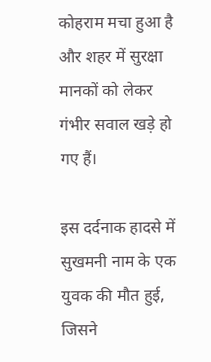कोहराम मचा हुआ है और शहर में सुरक्षा मानकों को लेकर गंभीर सवाल खड़े हो गए हैं।

इस दर्दनाक हादसे में सुखमनी नाम के एक युवक की मौत हुई, जिसने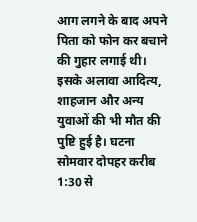आग लगने के बाद अपने पिता को फोन कर बचाने की गुहार लगाई थी। इसके अलावा आदित्य, शाहजान और अन्य युवाओं की भी मौत की पुष्टि हुई है। घटना सोमवार दोपहर करीब 1:30 से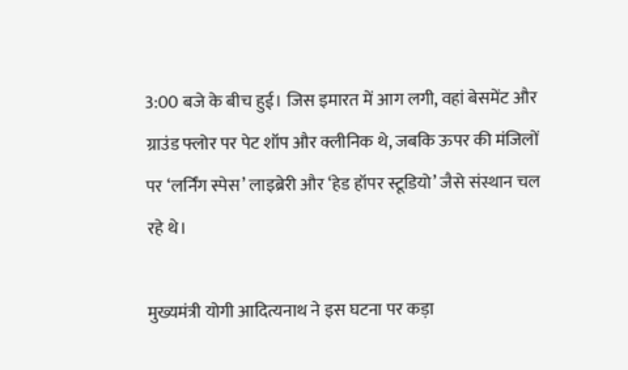3:00 बजे के बीच हुई। जिस इमारत में आग लगी, वहां बेसमेंट और ग्राउंड फ्लोर पर पेट शॉप और क्लीनिक थे, जबकि ऊपर की मंजिलों पर ‘लर्निंग स्पेस’ लाइब्रेरी और ‘हेड हॉपर स्टूडियो’ जैसे संस्थान चल रहे थे।

मुख्यमंत्री योगी आदित्यनाथ ने इस घटना पर कड़ा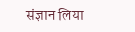संज्ञान लिया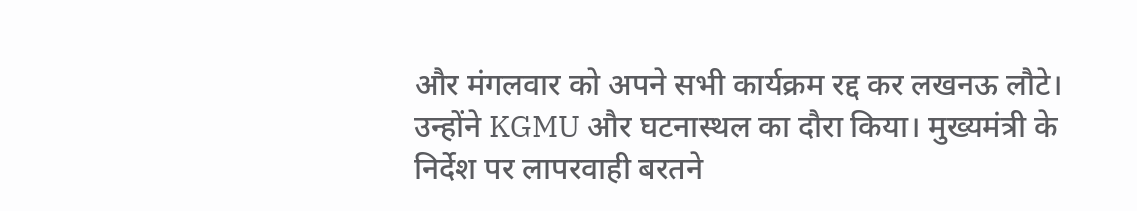और मंगलवार को अपने सभी कार्यक्रम रद्द कर लखनऊ लौटे। उन्होंने KGMU और घटनास्थल का दौरा किया। मुख्यमंत्री के निर्देश पर लापरवाही बरतने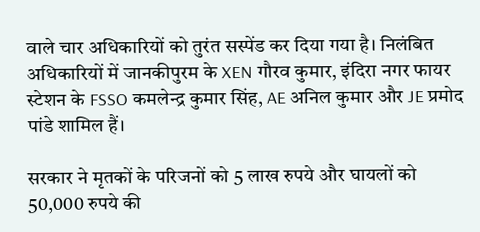वाले चार अधिकारियों को तुरंत सस्पेंड कर दिया गया है। निलंबित अधिकारियों में जानकीपुरम के XEN गौरव कुमार, इंदिरा नगर फायर स्टेशन के FSSO कमलेन्द्र कुमार सिंह, AE अनिल कुमार और JE प्रमोद पांडे शामिल हैं।

सरकार ने मृतकों के परिजनों को 5 लाख रुपये और घायलों को 50,000 रुपये की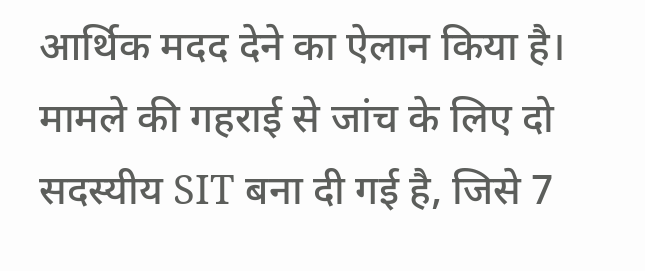आर्थिक मदद देने का ऐलान किया है। मामले की गहराई से जांच के लिए दो सदस्यीय SIT बना दी गई है, जिसे 7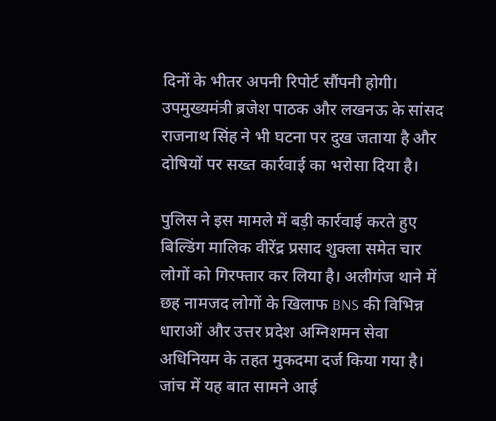दिनों के भीतर अपनी रिपोर्ट सौंपनी होगी। उपमुख्यमंत्री ब्रजेश पाठक और लखनऊ के सांसद राजनाथ सिंह ने भी घटना पर दुख जताया है और दोषियों पर सख्त कार्रवाई का भरोसा दिया है।

पुलिस ने इस मामले में बड़ी कार्रवाई करते हुए बिल्डिंग मालिक वीरेंद्र प्रसाद शुक्ला समेत चार लोगों को गिरफ्तार कर लिया है। अलीगंज थाने में छह नामजद लोगों के खिलाफ BNS की विभिन्न धाराओं और उत्तर प्रदेश अग्निशमन सेवा अधिनियम के तहत मुकदमा दर्ज किया गया है। जांच में यह बात सामने आई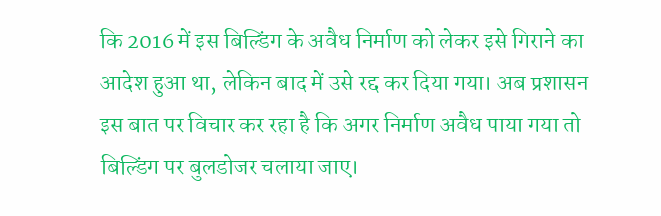कि 2016 में इस बिल्डिंग के अवैध निर्माण को लेकर इसे गिराने का आदेश हुआ था, लेकिन बाद में उसे रद्द कर दिया गया। अब प्रशासन इस बात पर विचार कर रहा है कि अगर निर्माण अवैध पाया गया तो बिल्डिंग पर बुलडोजर चलाया जाए।